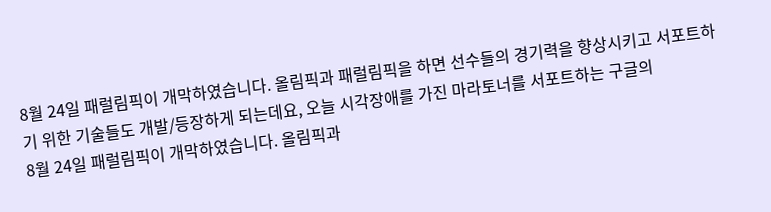8월 24일 패럴림픽이 개막하였습니다. 올림픽과 패럴림픽을 하면 선수들의 경기력을 향상시키고 서포트하기 위한 기술들도 개발/등장하게 되는데요, 오늘 시각장애를 가진 마라토너를 서포트하는 구글의
8월 24일 패럴림픽이 개막하였습니다. 올림픽과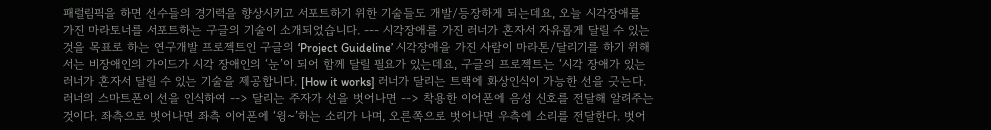패럴림픽을 하면 선수들의 경기력을 향상시키고 서포트하기 위한 기술들도 개발/등장하게 되는데요, 오늘 시각장애를 가진 마라토너를 서포트하는 구글의 기술이 소개되었습니다. --- 시각장애를 가진 러너가 혼자서 자유롭게 달릴 수 있는 것을 목표로 하는 연구개발 프로젝트인 구글의 ‘Project Guideline’ 시각장애을 가진 사람이 마라톤/달리기를 하기 위해서는 비장애인의 가이드가 시각 장애인의 ‘눈’이 되어 함께 달릴 필요가 있는데요, 구글의 프로젝트는 ‘시각 장애가 있는 러너가 혼자서 달릴 수 있는 기술을 제공합니다. [How it works] 러너가 달리는 트랙에 화상인식이 가능한 선을 긋는다. 러너의 스마트폰이 선을 인식하여 --> 달리는 주자가 선을 벗어나면 --> 착용한 이어폰에 음성 신호를 전달해 알려주는 것이다. 좌측으로 벗어나면 좌측 이어폰에 ‘윙~’하는 소리가 나며, 오른쪽으로 벗어나면 우측에 소리를 전달한다. 벗어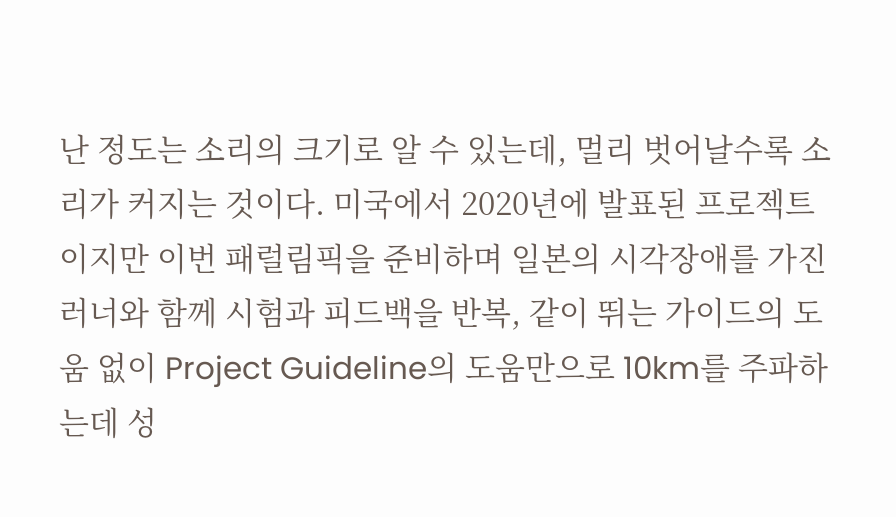난 정도는 소리의 크기로 알 수 있는데, 멀리 벗어날수록 소리가 커지는 것이다. 미국에서 2020년에 발표된 프로젝트이지만 이번 패럴림픽을 준비하며 일본의 시각장애를 가진 러너와 함께 시험과 피드백을 반복, 같이 뛰는 가이드의 도움 없이 Project Guideline의 도움만으로 10km를 주파하는데 성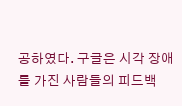공하였다. 구글은 시각 장애를 가진 사람들의 피드백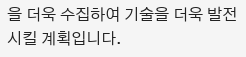을 더욱 수집하여 기술을 더욱 발전시킬 계획입니다.